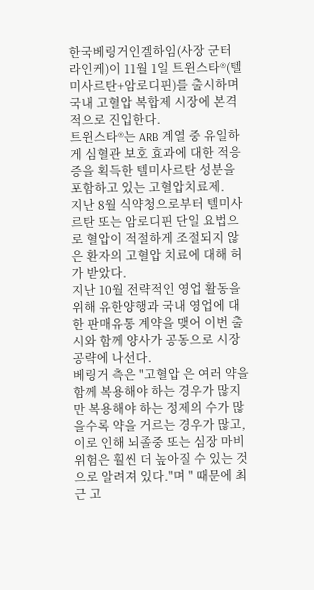한국베링거인겔하임(사장 군터 라인케)이 11월 1일 트윈스타®(텔미사르탄+암로디핀)를 출시하며 국내 고혈압 복합제 시장에 본격적으로 진입한다.
트윈스타®는 ARB 계열 중 유일하게 심혈관 보호 효과에 대한 적응증을 획득한 텔미사르탄 성분을 포함하고 있는 고혈압치료제.
지난 8월 식약청으로부터 텔미사르탄 또는 암로디핀 단일 요법으로 혈압이 적절하게 조절되지 않은 환자의 고혈압 치료에 대해 허가 받았다.
지난 10월 전략적인 영업 활동을 위해 유한양행과 국내 영업에 대한 판매유통 계약을 맺어 이번 출시와 함께 양사가 공동으로 시장 공략에 나선다.
베링거 측은 "고혈압 은 여러 약을 함께 복용해야 하는 경우가 많지만 복용해야 하는 정제의 수가 많을수록 약을 거르는 경우가 많고, 이로 인해 뇌졸중 또는 심장 마비 위험은 훨씬 더 높아질 수 있는 것으로 알려져 있다."며 " 때문에 최근 고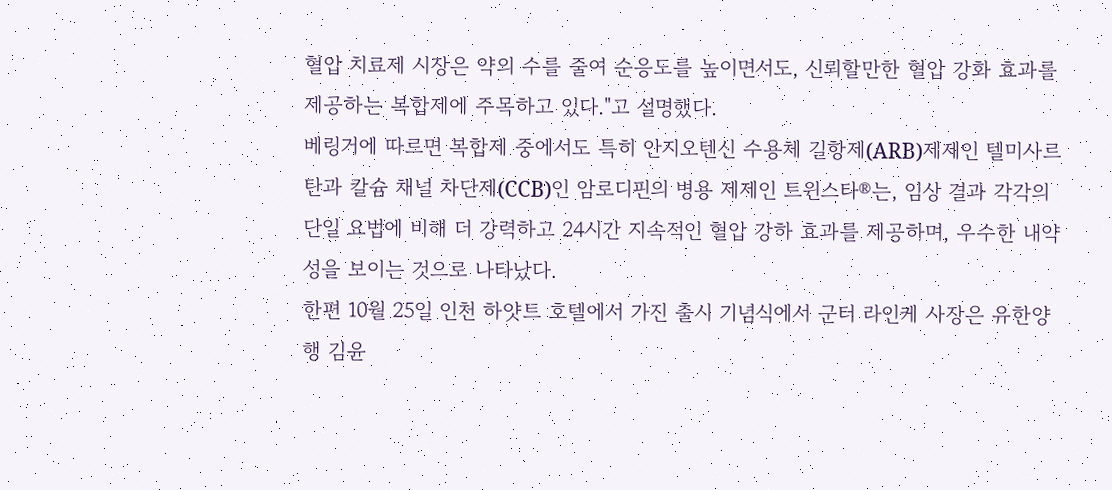혈압 치료제 시장은 약의 수를 줄여 순응도를 높이면서도, 신뢰할만한 혈압 강화 효과를 제공하는 복합제에 주목하고 있다."고 설명했다.
베링거에 따르면 복합제 중에서도 특히 안지오텐신 수용체 길항제(ARB)제제인 텔미사르탄과 칼슘 채널 차단제(CCB)인 암로디핀의 병용 제제인 트윈스타®는, 임상 결과 각각의 단일 요법에 비해 더 강력하고 24시간 지속적인 혈압 강하 효과를 제공하며, 우수한 내약성을 보이는 것으로 나타났다.
한편 10월 25일 인천 하얏트 호텔에서 가진 출시 기념식에서 군터 라인케 사장은 유한양행 김윤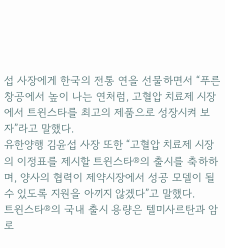섭 사장에게 한국의 전통 연을 선물하면서 “푸른 창공에서 높이 나는 연처럼, 고혈압 치료제 시장에서 트윈스타를 최고의 제품으로 성장시켜 보자”라고 말했다.
유한양행 김윤섭 사장 또한 “고혈압 치료제 시장의 이정표를 제시할 트윈스타®의 출시를 축하하며, 양사의 협력이 제약시장에서 성공 모델이 될 수 있도록 지원을 아끼지 않겠다”고 말했다.
트윈스타®의 국내 출시 용량은 텔미사르탄과 암로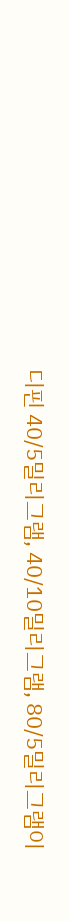디핀 40/5밀리그램, 40/10밀리그램, 80/5밀리그램이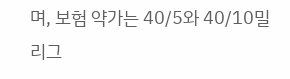며, 보험 약가는 40/5와 40/10밀리그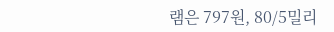램은 797원, 80/5밀리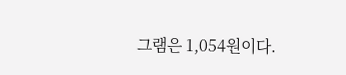그램은 1,054원이다.